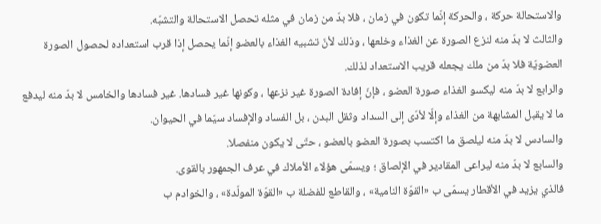والاستحالة حركة ، والحركة إنّما تكون في زمان ، فلا بدّ من زمان في مثله تحصل الاستحالة والتشبّه.
والثالث لا بدّ منه لنزع الصورة عن الغذاء وخلعها ، وذلك لأنّ تشبيه الغذاء بالعضو إنّما يحصل إذا قرب استعداده لحصول الصورة العضويّة فلا بدّ من ملك يجعله قريب الاستعداد لذلك.
والرابع لا بدّ منه ليكسو الغذاء صورة العضو ، فإنّ إفادة الصورة غير نزعها ، وكونها غير فسادها. غير فسادها والخامس لا بدّ منه ليدفع ما لا يقبل المشابهة من الغذاء وإلّا لأدّى إلى السداد وثقل البدن ، بل الفساد والإفساد سيّما في الحيوان.
والسادس لا بدّ منه ليلصق ما اكتسب بصورة العضو بالعضو ، حتّى لا يكون منفصلا.
والسابع لا بدّ منه ليراعى المقادير في الإلصاق ؛ ويسمّى هؤلاء الأملاك في عرف الجمهور بالقوى.
فالذي يزيد في الأقطار يسمّى ب «القوّة النامية» ، والقاطع للفضلة ب «القوّة المولّدة» ، والخوادم ب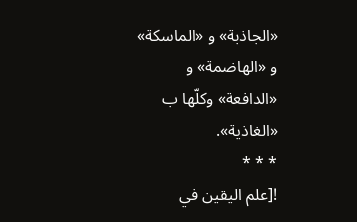«الجاذبة» و «الماسكة» و «الهاضمة» و «الدافعة» وكلّها ب «الغاذية».
* * *
![علم اليقين في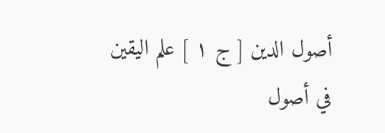أصول الدين [ ج ١ ] علم اليقين في أصول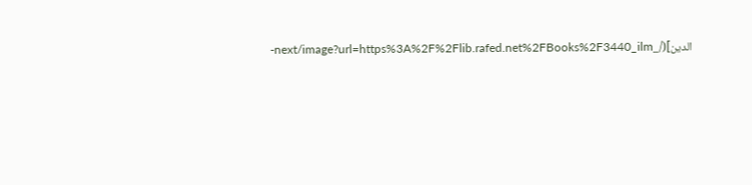الدين](/_next/image?url=https%3A%2F%2Flib.rafed.net%2FBooks%2F3440_ilm-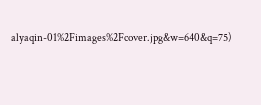alyaqin-01%2Fimages%2Fcover.jpg&w=640&q=75)